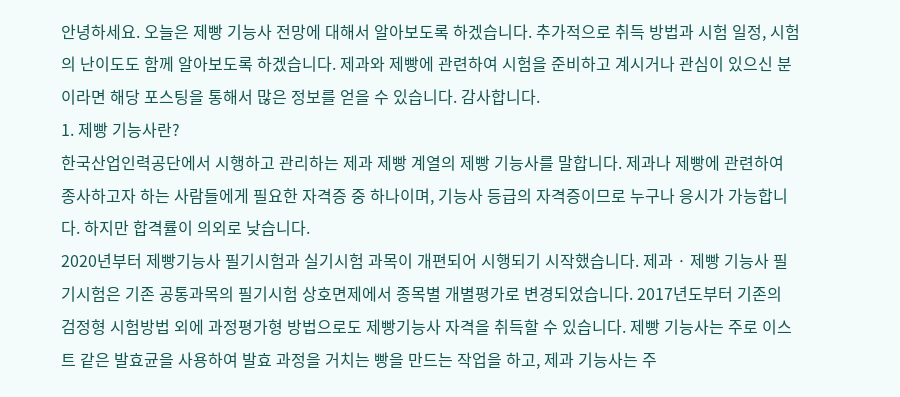안녕하세요. 오늘은 제빵 기능사 전망에 대해서 알아보도록 하겠습니다. 추가적으로 취득 방법과 시험 일정, 시험의 난이도도 함께 알아보도록 하겠습니다. 제과와 제빵에 관련하여 시험을 준비하고 계시거나 관심이 있으신 분이라면 해당 포스팅을 통해서 많은 정보를 얻을 수 있습니다. 감사합니다.
1. 제빵 기능사란?
한국산업인력공단에서 시행하고 관리하는 제과 제빵 계열의 제빵 기능사를 말합니다. 제과나 제빵에 관련하여 종사하고자 하는 사람들에게 필요한 자격증 중 하나이며, 기능사 등급의 자격증이므로 누구나 응시가 가능합니다. 하지만 합격률이 의외로 낮습니다.
2020년부터 제빵기능사 필기시험과 실기시험 과목이 개편되어 시행되기 시작했습니다. 제과 · 제빵 기능사 필기시험은 기존 공통과목의 필기시험 상호면제에서 종목별 개별평가로 변경되었습니다. 2017년도부터 기존의 검정형 시험방법 외에 과정평가형 방법으로도 제빵기능사 자격을 취득할 수 있습니다. 제빵 기능사는 주로 이스트 같은 발효균을 사용하여 발효 과정을 거치는 빵을 만드는 작업을 하고, 제과 기능사는 주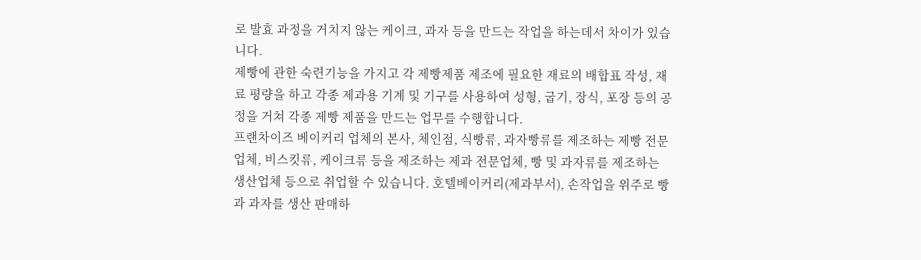로 발효 과정을 거치지 않는 케이크, 과자 등을 만드는 작업을 하는데서 차이가 있습니다.
제빵에 관한 숙련기능을 가지고 각 제빵제품 제조에 필요한 재료의 배합표 작성, 재료 평량을 하고 각종 제과용 기계 및 기구를 사용하여 성형, 굽기, 장식, 포장 등의 공정을 거쳐 각종 제빵 제품을 만드는 업무를 수행합니다.
프랜차이즈 베이커리 업체의 본사, 체인점, 식빵류, 과자빵류를 제조하는 제빵 전문업체, 비스킷류, 케이크류 등을 제조하는 제과 전문업체, 빵 및 과자류를 제조하는 생산업체 등으로 취업할 수 있습니다. 호텔베이커리(제과부서), 손작업을 위주로 빵과 과자를 생산 판매하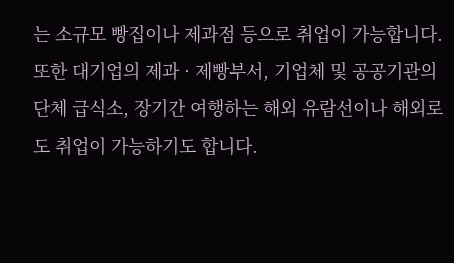는 소규모 빵집이나 제과점 등으로 취업이 가능합니다. 또한 대기업의 제과 · 제빵부서, 기업체 및 공공기관의 단체 급식소, 장기간 여행하는 해외 유람선이나 해외로도 취업이 가능하기도 합니다.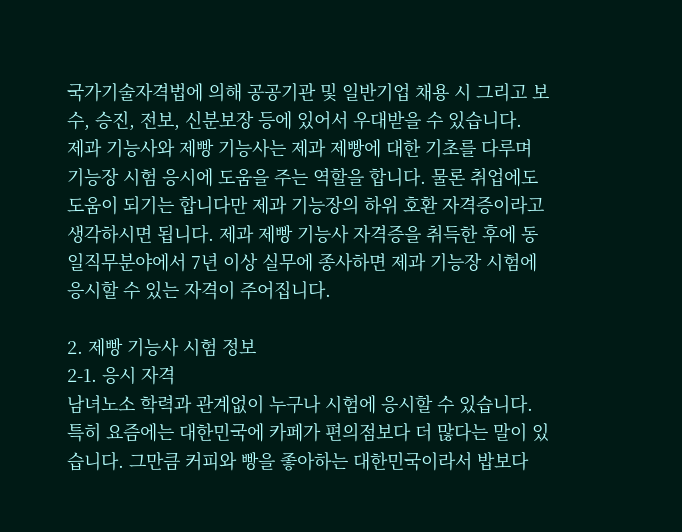국가기술자격법에 의해 공공기관 및 일반기업 채용 시 그리고 보수, 승진, 전보, 신분보장 등에 있어서 우대받을 수 있습니다.
제과 기능사와 제빵 기능사는 제과 제빵에 대한 기초를 다루며 기능장 시험 응시에 도움을 주는 역할을 합니다. 물론 취업에도 도움이 되기는 합니다만 제과 기능장의 하위 호환 자격증이라고 생각하시면 됩니다. 제과 제빵 기능사 자격증을 취득한 후에 동일직무분야에서 7년 이상 실무에 종사하면 제과 기능장 시험에 응시할 수 있는 자격이 주어집니다.

2. 제빵 기능사 시험 정보
2-1. 응시 자격
남녀노소 학력과 관계없이 누구나 시험에 응시할 수 있습니다. 특히 요즘에는 대한민국에 카페가 편의점보다 더 많다는 말이 있습니다. 그만큼 커피와 빵을 좋아하는 대한민국이라서 밥보다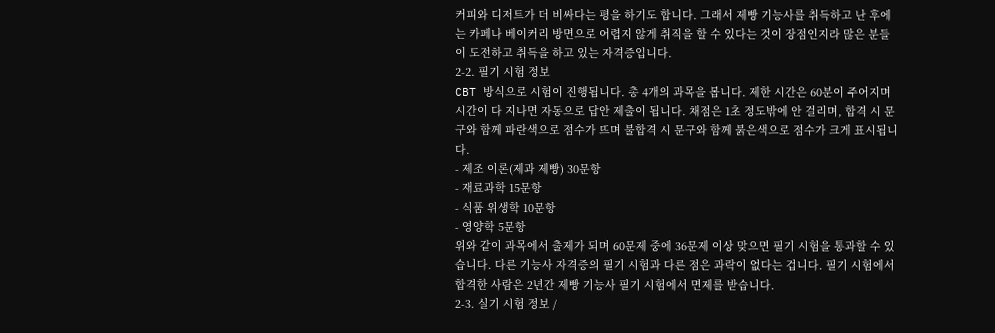커피와 디저트가 더 비싸다는 평을 하기도 합니다. 그래서 제빵 기능사를 취득하고 난 후에는 카페나 베이커리 방면으로 어렵지 않게 취직을 할 수 있다는 것이 장점인지라 많은 분들이 도전하고 취득을 하고 있는 자격증입니다.
2-2. 필기 시험 정보
CBT 방식으로 시험이 진행됩니다. 총 4개의 과목을 봅니다. 제한 시간은 60분이 주어지며 시간이 다 지나면 자동으로 답안 제출이 됩니다. 채점은 1초 정도밖에 안 걸리며, 합격 시 문구와 함께 파란색으로 점수가 뜨며 불합격 시 문구와 함께 붉은색으로 점수가 크게 표시됩니다.
- 제조 이론(제과 제빵) 30문항
- 재료과학 15문항
- 식품 위생학 10문항
- 영양학 5문항
위와 같이 과목에서 출제가 되며 60문제 중에 36문제 이상 맞으면 필기 시험을 통과할 수 있습니다. 다른 기능사 자격증의 필기 시험과 다른 점은 과락이 없다는 겁니다. 필기 시험에서 합격한 사람은 2년간 제빵 기능사 필기 시험에서 면제를 받습니다.
2-3. 실기 시험 정보 /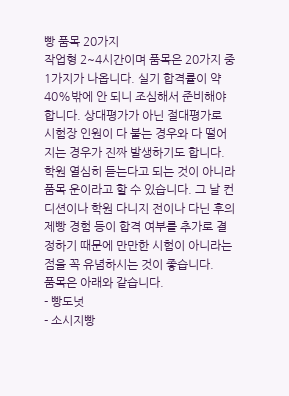빵 품목 20가지
작업형 2~4시간이며 품목은 20가지 중 1가지가 나옵니다. 실기 합격률이 약 40%밖에 안 되니 조심해서 준비해야 합니다. 상대평가가 아닌 절대평가로 시험장 인원이 다 붙는 경우와 다 떨어지는 경우가 진짜 발생하기도 합니다. 학원 열심히 듣는다고 되는 것이 아니라 품목 운이라고 할 수 있습니다. 그 날 컨디션이나 학원 다니지 전이나 다닌 후의 제빵 경험 등이 합격 여부를 추가로 결정하기 때문에 만만한 시험이 아니라는 점을 꼭 유념하시는 것이 좋습니다.
품목은 아래와 같습니다.
- 빵도넛
- 소시지빵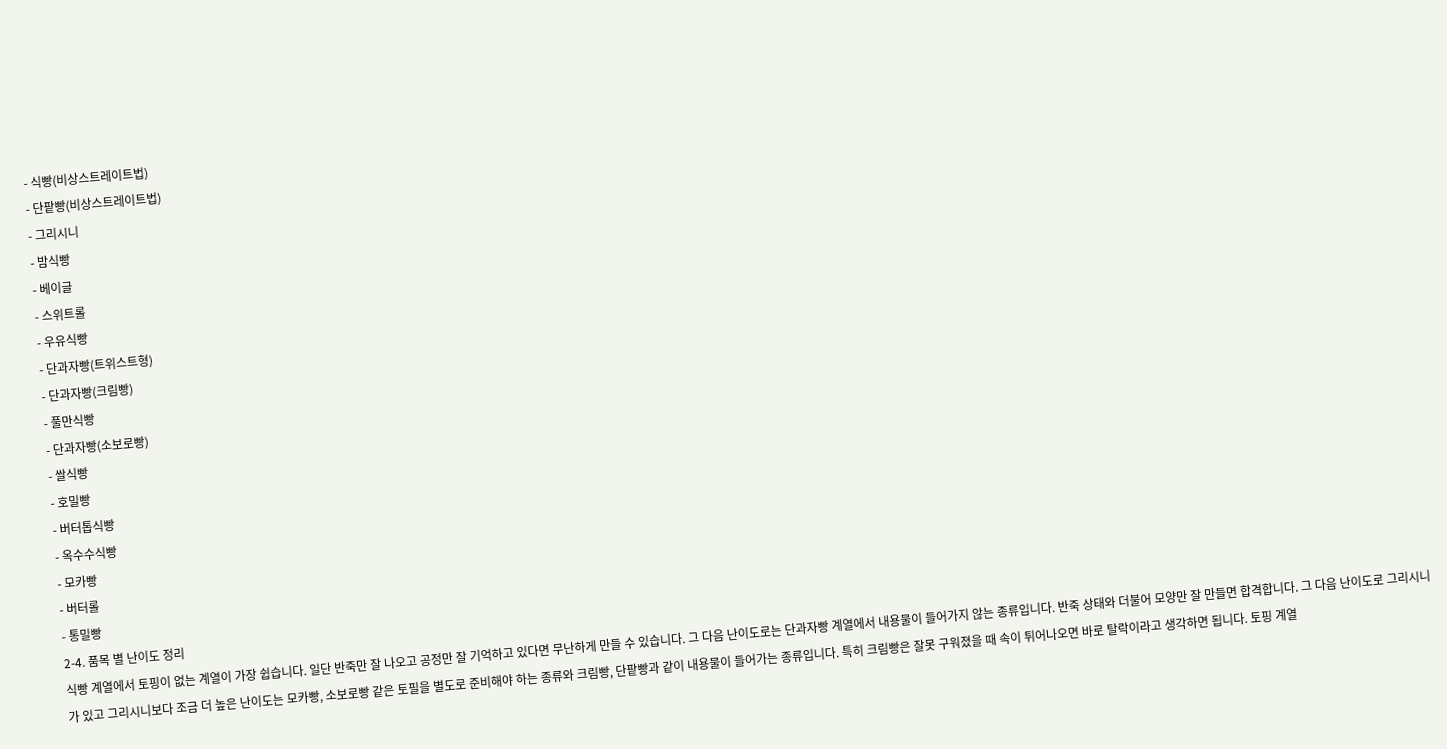- 식빵(비상스트레이트법)
- 단팥빵(비상스트레이트법)
- 그리시니
- 밤식빵
- 베이글
- 스위트롤
- 우유식빵
- 단과자빵(트위스트형)
- 단과자빵(크림빵)
- 풀만식빵
- 단과자빵(소보로빵)
- 쌀식빵
- 호밀빵
- 버터톱식빵
- 옥수수식빵
- 모카빵
- 버터롤
- 통밀빵
2-4. 품목 별 난이도 정리
식빵 계열에서 토핑이 없는 계열이 가장 쉽습니다. 일단 반죽만 잘 나오고 공정만 잘 기억하고 있다면 무난하게 만들 수 있습니다. 그 다음 난이도로는 단과자빵 계열에서 내용물이 들어가지 않는 종류입니다. 반죽 상태와 더불어 모양만 잘 만들면 합격합니다. 그 다음 난이도로 그리시니가 있고 그리시니보다 조금 더 높은 난이도는 모카빵, 소보로빵 같은 토필을 별도로 준비해야 하는 종류와 크림빵, 단팥빵과 같이 내용물이 들어가는 종류입니다. 특히 크림빵은 잘못 구워졌을 때 속이 튀어나오면 바로 탈락이라고 생각하면 됩니다. 토핑 계열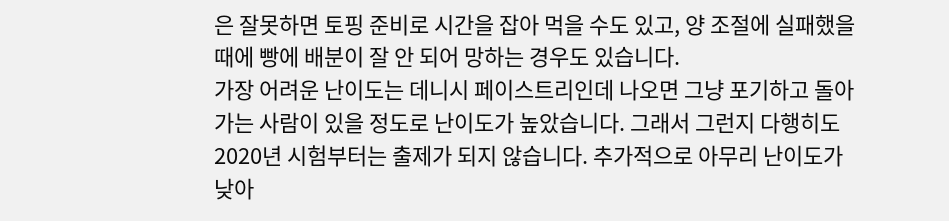은 잘못하면 토핑 준비로 시간을 잡아 먹을 수도 있고, 양 조절에 실패했을 때에 빵에 배분이 잘 안 되어 망하는 경우도 있습니다.
가장 어려운 난이도는 데니시 페이스트리인데 나오면 그냥 포기하고 돌아가는 사람이 있을 정도로 난이도가 높았습니다. 그래서 그런지 다행히도 2020년 시험부터는 출제가 되지 않습니다. 추가적으로 아무리 난이도가 낮아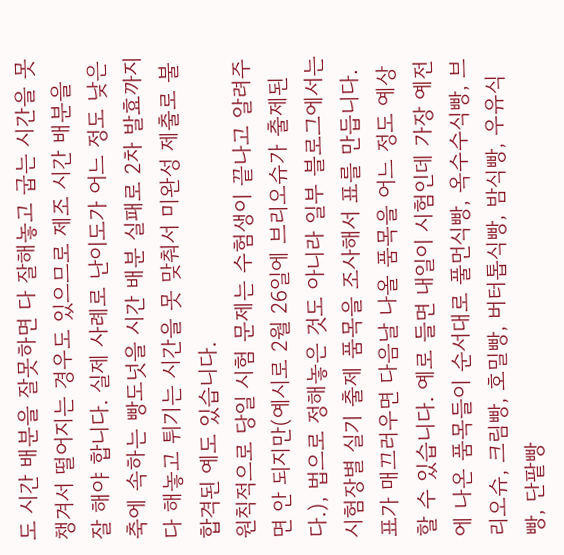도 시간 배분을 잘못하면 다 잘해놓고 굽는 시간을 못 챙겨서 떨어지는 경우도 있으므로 제조 시간 배분을 잘 해야 합니다. 실제 사례로 난이도가 어느 정도 낮은 축에 속하는 빵도넛을 시간 배분 실패로 2차 발효까지 다 해놓고 튀기는 시간을 못 맞춰서 미완성 제출로 불합격된 예도 있습니다.
원칙적으로 당일 시험 문제는 수험생이 끝나고 알려주면 안 되지만(예시로 2월 26일에 브리오슈가 출제된다.), 법으로 정해놓은 것도 아니라 일부 블로그에서는 시험장별 실기 출제 품목을 조사해서 표를 만듭니다. 표가 매끄러우면 다음날 나올 품목을 어느 정도 예상할 수 있습니다. 예로 들면 내일이 시험인데 가장 예전에 나온 품목들이 순서대로 풀먼식빵, 옥수수식빵, 브리오슈, 크림빵, 호밀빵, 버터톱식빵, 밤식빵, 우유식빵, 단팥빵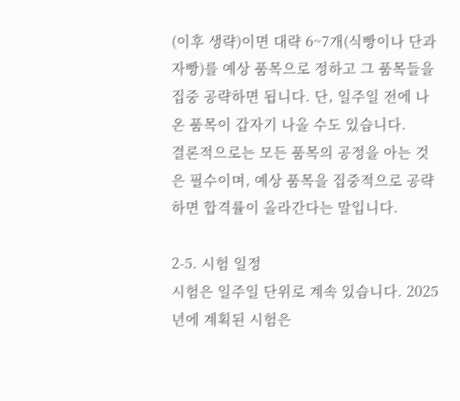(이후 생략)이면 대략 6~7개(식빵이나 단과자빵)를 예상 품목으로 정하고 그 품목들을 집중 공략하면 됩니다. 단, 일주일 전에 나온 품목이 갑자기 나올 수도 있습니다.
결론적으로는 모든 품목의 공정을 아는 것은 필수이며, 예상 품목을 집중적으로 공략하면 합격률이 올라간다는 말입니다.

2-5. 시험 일정
시험은 일주일 단위로 계속 있습니다. 2025년에 계획된 시험은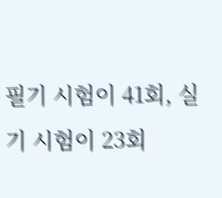필기 시험이 41회, 실기 시험이 23회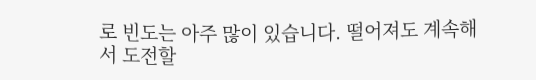로 빈도는 아주 많이 있습니다. 떨어져도 계속해서 도전할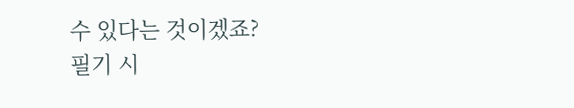수 있다는 것이겠죠?
필기 시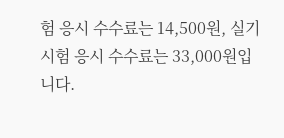험 응시 수수료는 14,500원, 실기 시험 응시 수수료는 33,000원입니다.